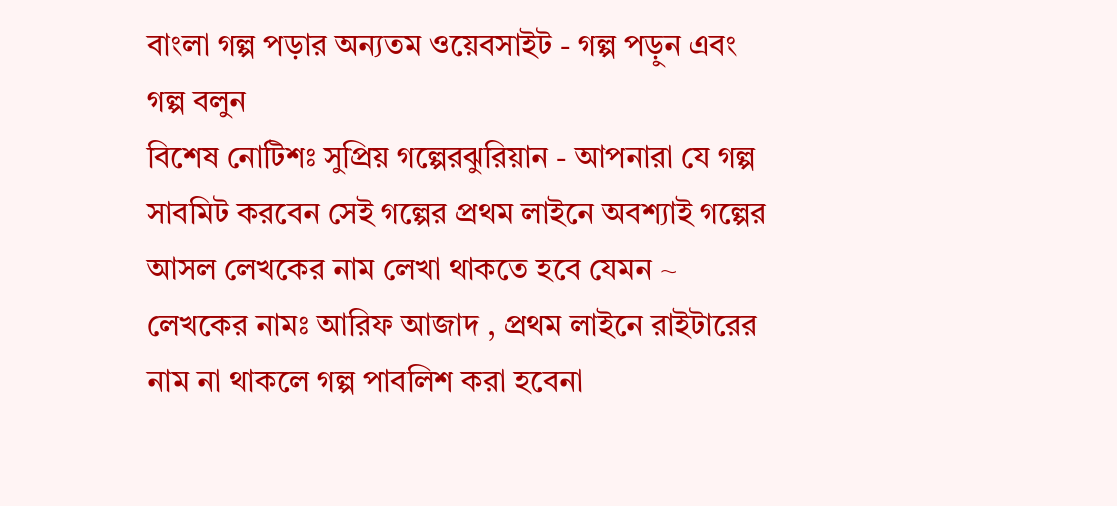বাংলা গল্প পড়ার অন্যতম ওয়েবসাইট - গল্প পড়ুন এবং গল্প বলুন
বিশেষ নোটিশঃ সুপ্রিয় গল্পেরঝুরিয়ান - আপনারা যে গল্প সাবমিট করবেন সেই গল্পের প্রথম লাইনে অবশ্যাই গল্পের আসল লেখকের নাম লেখা থাকতে হবে যেমন ~ লেখকের নামঃ আরিফ আজাদ , প্রথম লাইনে রাইটারের নাম না থাকলে গল্প পাবলিশ করা হবেনা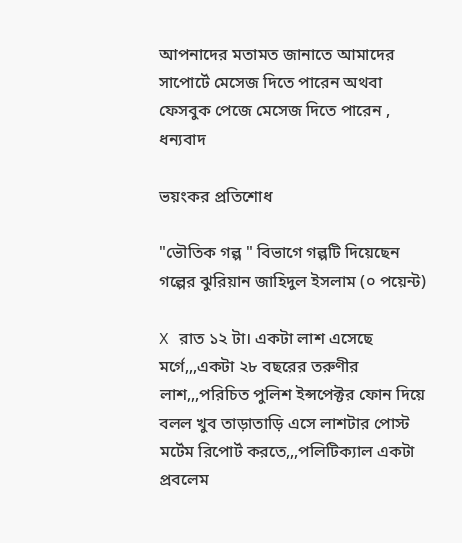আপনাদের মতামত জানাতে আমাদের সাপোর্টে মেসেজ দিতে পারেন অথবা ফেসবুক পেজে মেসেজ দিতে পারেন , ধন্যবাদ

ভয়ংকর প্রতিশোধ

"ভৌতিক গল্প " বিভাগে গল্পটি দিয়েছেন গল্পের ঝুরিয়ান জাহিদুল ইসলাম (০ পয়েন্ট)

X রাত ১২ টা। একটা লাশ এসেছে মর্গে,,,একটা ২৮ বছরের তরুণীর লাশ,,,পরিচিত পুলিশ ইন্সপেক্টর ফোন দিয়ে বলল খুব তাড়াতাড়ি এসে লাশটার পোস্ট মর্টেম রিপোর্ট করতে,,,পলিটিক্যাল একটা প্রবলেম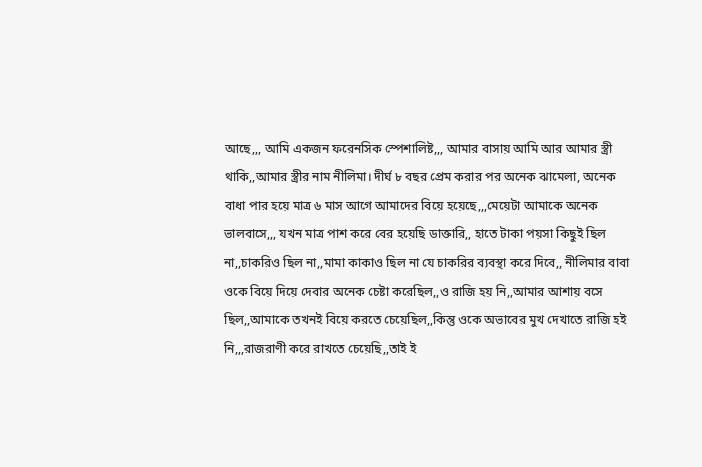আছে,,, আমি একজন ফরেনসিক স্পেশালিষ্ট,,, আমার বাসায় আমি আর আমার স্ত্রী থাকি,,আমার স্ত্রীর নাম নীলিমা। দীর্ঘ ৮ বছর প্রেম করার পর অনেক ঝামেলা, অনেক বাধা পার হয়ে মাত্র ৬ মাস আগে আমাদের বিয়ে হয়েছে,,,মেয়েটা আমাকে অনেক ভালবাসে,,, যখন মাত্র পাশ করে বের হয়েছি ডাক্তারি,, হাতে টাকা পয়সা কিছুই ছিল না,,চাকরিও ছিল না,,মামা কাকাও ছিল না যে চাকরির ব্যবস্থা করে দিবে,, নীলিমার বাবা ওকে বিয়ে দিয়ে দেবার অনেক চেষ্টা করেছিল,,ও রাজি হয় নি,,আমার আশায় বসে ছিল,,আমাকে তখনই বিয়ে করতে চেয়েছিল,,কিন্তু ওকে অভাবের মুখ দেখাতে রাজি হই নি,,,রাজরাণী করে রাখতে চেয়েছি,,তাই ই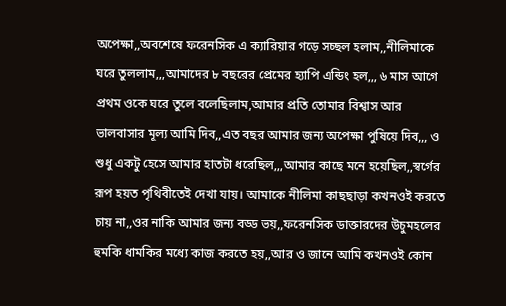অপেক্ষা,,অবশেষে ফরেনসিক এ ক্যারিয়ার গড়ে সচ্ছল হলাম,,নীলিমাকে ঘরে তুললাম,,,আমাদের ৮ বছরের প্রেমের হ্যাপি এন্ডিং হল,,, ৬ মাস আগে প্রথম ওকে ঘরে তুলে বলেছিলাম,আমার প্রতি তোমার বিশ্বাস আর ভালবাসার মূল্য আমি দিব,,এত বছর আমার জন্য অপেক্ষা পুষিয়ে দিব,,, ও শুধু একটু হেসে আমার হাতটা ধরেছিল,,,আমার কাছে মনে হয়েছিল,,স্বর্গের রূপ হয়ত পৃথিবীতেই দেখা যায়। আমাকে নীলিমা কাছছাড়া কখনওই করতে চায় না,,ওর নাকি আমার জন্য বড্ড ভয়,,ফরেনসিক ডাক্তারদের উচুমহলের হুমকি ধামকির মধ্যে কাজ করতে হয়,,আর ও জানে আমি কখনওই কোন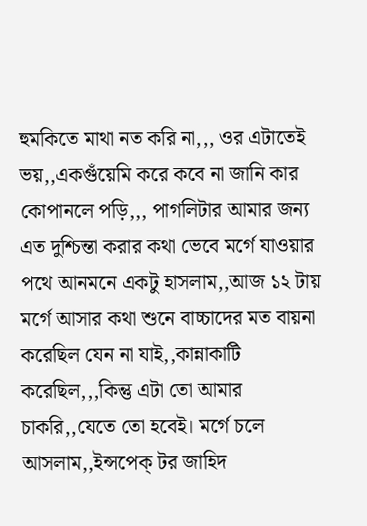হুমকিতে মাথা নত করি না,,, ওর এটাতেই ভয়,,একগুঁয়েমি করে কবে না জানি কার কোপানলে পড়ি,,, পাগলিটার আমার জন্য এত দুশ্চিন্তা করার কথা ভেবে মর্গে যাওয়ার পথে আনমনে একটু হাসলাম,,আজ ১২ টায় মর্গে আসার কথা শুনে বাচ্চাদের মত বায়না করেছিল যেন না যাই,,কান্নাকাটি করেছিল,,,কিন্তু এটা তো আমার চাকরি,,যেতে তো হবেই। মর্গে চলে আসলাম,,ইন্সপেক্ টর জাহিদ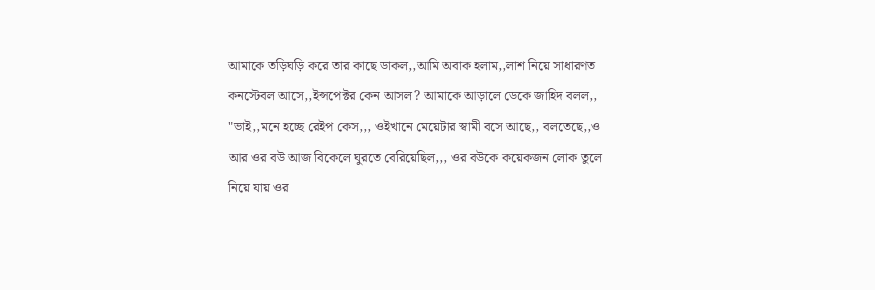আমাকে তড়িঘড়ি করে তার কাছে ডাকল,,আমি অবাক হলাম,,লাশ নিয়ে সাধারণত কনস্টেবল আসে,,ইন্সপেক্টর কেন আসল? আমাকে আড়ালে ডেকে জাহিদ বলল,, "ভাই,,মনে হচ্ছে রেইপ কেস,,, ওইখানে মেয়েটার স্বামী বসে আছে,, বলতেছে,,ও আর ওর বউ আজ বিকেলে ঘুরতে বেরিয়েছিল,,, ওর বউকে কয়েকজন লোক তুলে নিয়ে যায় ওর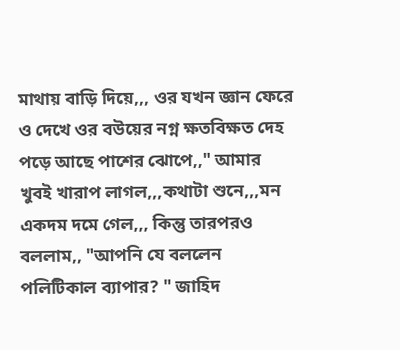মাথায় বাড়ি দিয়ে,,, ওর যখন জ্ঞান ফেরে ও দেখে ওর বউয়ের নগ্ন ক্ষতবিক্ষত দেহ পড়ে আছে পাশের ঝোপে,," আমার খুবই খারাপ লাগল,,,কথাটা শুনে,,,মন একদম দমে গেল,,, কিন্তু তারপরও বললাম,, "আপনি যে বললেন পলিটিকাল ব্যাপার? " জাহিদ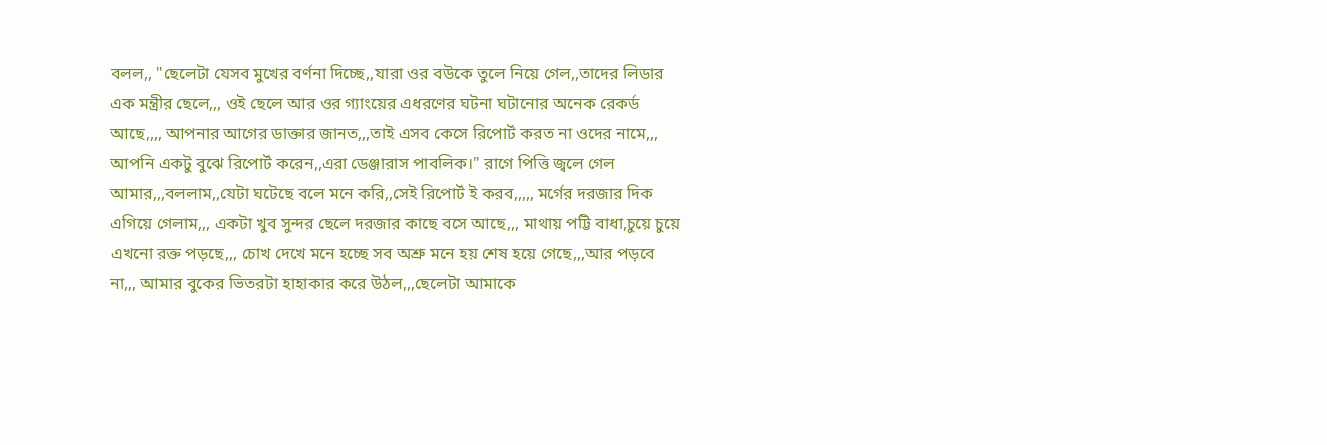বলল,, "ছেলেটা যেসব মুখের বর্ণনা দিচ্ছে,,যারা ওর বউকে তুলে নিয়ে গেল,,তাদের লিডার এক মন্ত্রীর ছেলে,,, ওই ছেলে আর ওর গ্যাংয়ের এধরণের ঘটনা ঘটানোর অনেক রেকর্ড আছে,,,, আপনার আগের ডাক্তার জানত,,,তাই এসব কেসে রিপোর্ট করত না ওদের নামে,,, আপনি একটু বুঝে রিপোর্ট করেন,,এরা ডেঞ্জারাস পাবলিক।" রাগে পিত্তি জ্বলে গেল আমার,,,বললাম,,যেটা ঘটেছে বলে মনে করি,,সেই রিপোর্ট ই করব,,,,, মর্গের দরজার দিক এগিয়ে গেলাম,,, একটা খুব সুন্দর ছেলে দরজার কাছে বসে আছে,,, মাথায় পট্টি বাধা,চুয়ে চুয়ে এখনো রক্ত পড়ছে,,, চোখ দেখে মনে হচ্ছে সব অশ্রু মনে হয় শেষ হয়ে গেছে,,,আর পড়বে না,,, আমার বুকের ভিতরটা হাহাকার করে উঠল,,,ছেলেটা আমাকে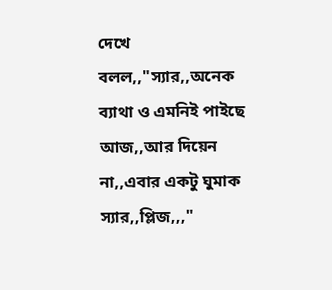দেখে বলল,,"স্যার,,অনেক ব্যাথা ও এমনিই পাইছে আজ,,আর দিয়েন না,,এবার একটু ঘুমাক স্যার,,প্লিজ,,,"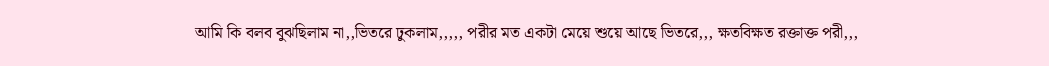আমি কি বলব বুঝছিলাম না,,ভিতরে ঢুকলাম,,,,, পরীর মত একটা মেয়ে শুয়ে আছে ভিতরে,,, ক্ষতবিক্ষত রক্তাক্ত পরী,,,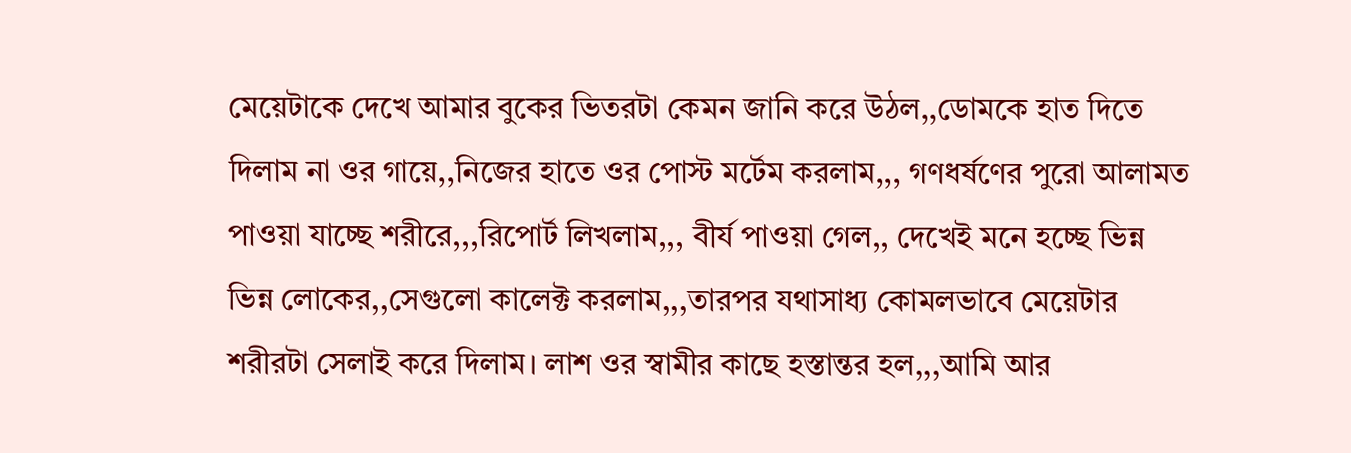মেয়েটাকে দেখে আমার বুকের ভিতরটা কেমন জানি করে উঠল,,ডোমকে হাত দিতে দিলাম না ওর গায়ে,,নিজের হাতে ওর পোস্ট মর্টেম করলাম,,, গণধর্ষণের পুরো আলামত পাওয়া যাচ্ছে শরীরে,,,রিপোর্ট লিখলাম,,, বীর্য পাওয়া গেল,, দেখেই মনে হচ্ছে ভিন্ন ভিন্ন লোকের,,সেগুলো কালেক্ট করলাম,,,তারপর যথাসাধ্য কোমলভাবে মেয়েটার শরীরটা সেলাই করে দিলাম। লাশ ওর স্বামীর কাছে হস্তান্তর হল,,,আমি আর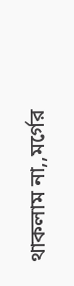থাকলাম না,,মর্গের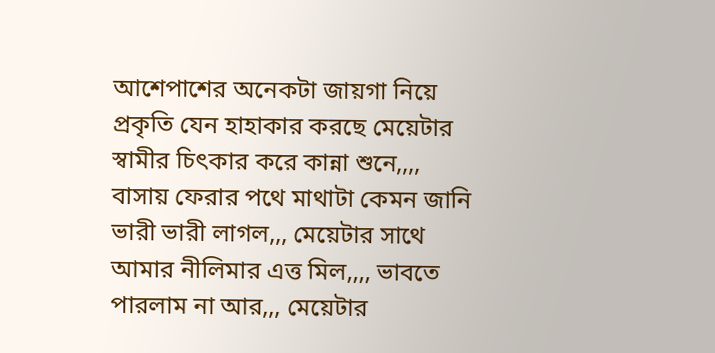আশেপাশের অনেকটা জায়গা নিয়ে প্রকৃতি যেন হাহাকার করছে মেয়েটার স্বামীর চিৎকার করে কান্না শুনে,,,, বাসায় ফেরার পথে মাথাটা কেমন জানি ভারী ভারী লাগল,,, মেয়েটার সাথে আমার নীলিমার এত্ত মিল,,,, ভাবতে পারলাম না আর,,, মেয়েটার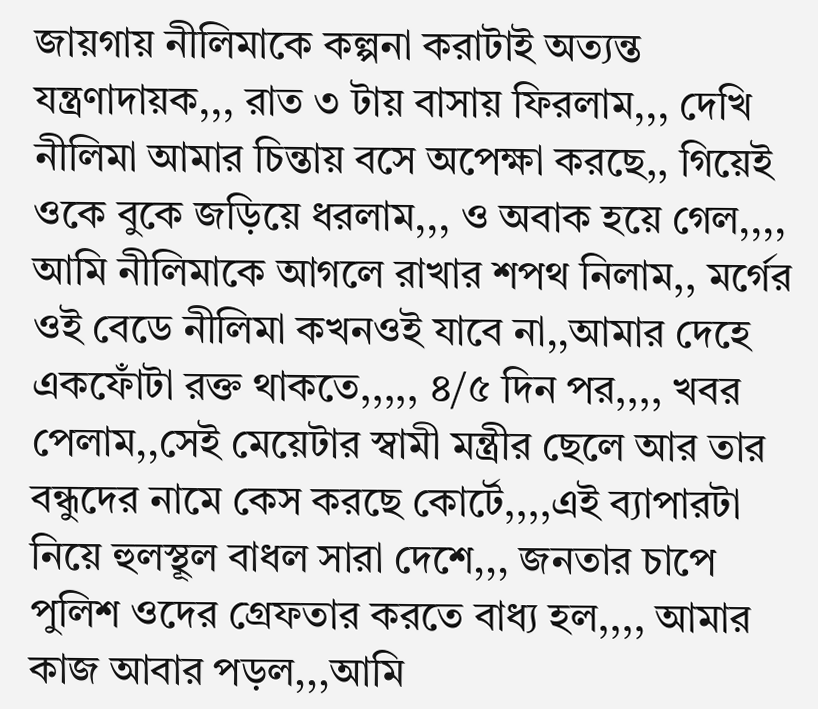জায়গায় নীলিমাকে কল্পনা করাটাই অত্যন্ত যন্ত্রণাদায়ক,,, রাত ৩ টায় বাসায় ফিরলাম,,, দেখি নীলিমা আমার চিন্তায় বসে অপেক্ষা করছে,, গিয়েই ওকে বুকে জড়িয়ে ধরলাম,,, ও অবাক হয়ে গেল,,,, আমি নীলিমাকে আগলে রাখার শপথ নিলাম,, মর্গের ওই বেডে নীলিমা কখনওই যাবে না,,আমার দেহে একফোঁটা রক্ত থাকতে,,,,, ৪/৫ দিন পর,,,, খবর পেলাম,,সেই মেয়েটার স্বামী মন্ত্রীর ছেলে আর তার বন্ধুদের নামে কেস করছে কোর্টে,,,,এই ব্যাপারটা নিয়ে হুলস্থূল বাধল সারা দেশে,,, জনতার চাপে পুলিশ ওদের গ্রেফতার করতে বাধ্য হল,,,, আমার কাজ আবার পড়ল,,,আমি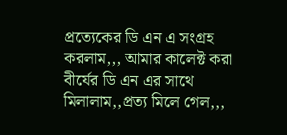প্রত্যেকের ডি এন এ সংগ্রহ করলাম,,, আমার কালেক্ট করা বীর্যের ডি এন এর সাথে মিলালাম,,প্রত্য মিলে গেল,,,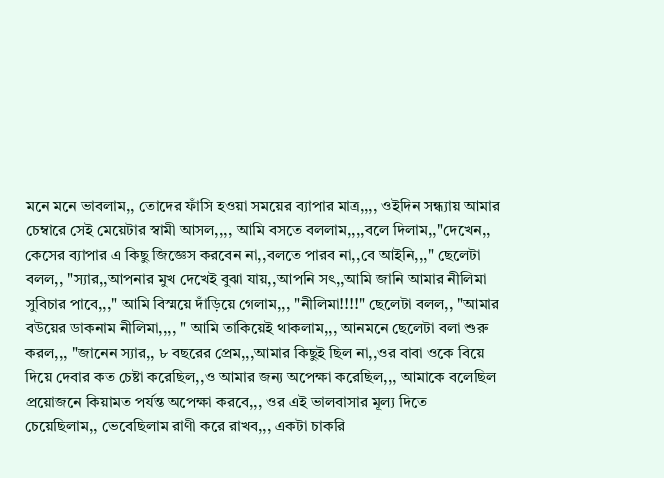মনে মনে ভাবলাম,, তোদের ফাঁসি হওয়া সময়ের ব্যাপার মাত্র,,,, ওইদিন সন্ধ্যায় আমার চেম্বারে সেই মেয়েটার স্বামী আসল,,,, আমি বসতে বললাম,,,,বলে দিলাম,,"দেখেন,, কেসের ব্যাপার এ কিছু জিজ্ঞেস করবেন না,,বলতে পারব না,,বে আইনি,,," ছেলেটা বলল,, "স্যার,,আপনার মুখ দেখেই বুঝা যায়,,আপনি সৎ,,আমি জানি আমার নীলিমা সুবিচার পাবে,,," আমি বিস্ময়ে দাঁড়িয়ে গেলাম,,, "নীলিমা!!!!" ছেলেটা বলল,, "আমার বউয়ের ডাকনাম নীলিমা,,,, " আমি তাকিয়েই থাকলাম,,, আনমনে ছেলেটা বলা শুরু করল,,, "জানেন স্যার,, ৮ বছরের প্রেম,,,আমার কিছুই ছিল না,,ওর বাবা ওকে বিয়ে দিয়ে দেবার কত চেষ্টা করেছিল,,ও আমার জন্য অপেক্ষা করেছিল,,, আমাকে বলেছিল প্রয়োজনে কিয়ামত পর্যন্ত অপেক্ষা করবে,,, ওর এই ভালবাসার মূল্য দিতে চেয়েছিলাম,, ভেবেছিলাম রাণী করে রাখব,,, একটা চাকরি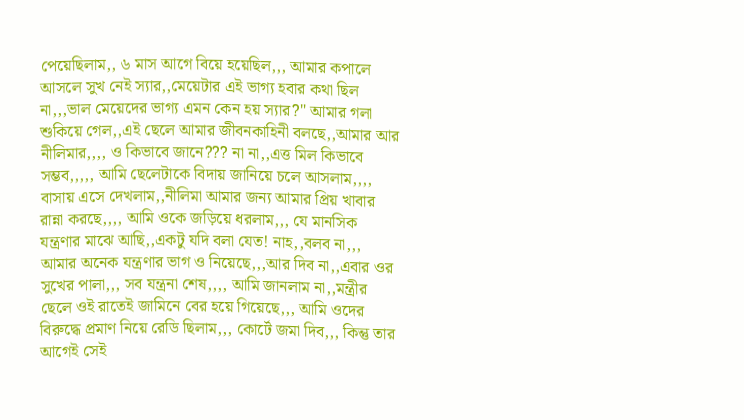পেয়েছিলাম,, ৬ মাস আগে বিয়ে হয়েছিল,,, আমার কপালে আসলে সুখ নেই স্যার,,মেয়েটার এই ভাগ্য হবার কথা ছিল না,,,ভাল মেয়েদের ভাগ্য এমন কেন হয় স্যার?" আমার গলা শুকিয়ে গেল,,এই ছেলে আমার জীবনকাহিনী বলছে,,আমার আর নীলিমার,,,, ও কিভাবে জানে??? না না,,এত্ত মিল কিভাবে সম্ভব,,,,, আমি ছেলেটাকে বিদায় জানিয়ে চলে আসলাম,,,, বাসায় এসে দেখলাম,,নীলিমা আমার জন্য আমার প্রিয় খাবার রান্না করছে,,,, আমি ওকে জড়িয়ে ধরলাম,,, যে মানসিক যন্ত্রণার মাঝে আছি,,একটু যদি বলা যেত! নাহ,,বলব না,,, আমার অনেক যন্ত্রণার ভাগ ও নিয়েছে,,,আর দিব না,,এবার ওর সুখের পালা,,, সব যন্ত্রনা শেষ,,,, আমি জানলাম না,,মন্ত্রীর ছেলে ওই রাতেই জামিনে বের হয়ে গিয়েছে,,, আমি ওদের বিরুদ্ধে প্রমাণ নিয়ে রেডি ছিলাম,,, কোর্টে জমা দিব,,, কিন্তু তার আগেই সেই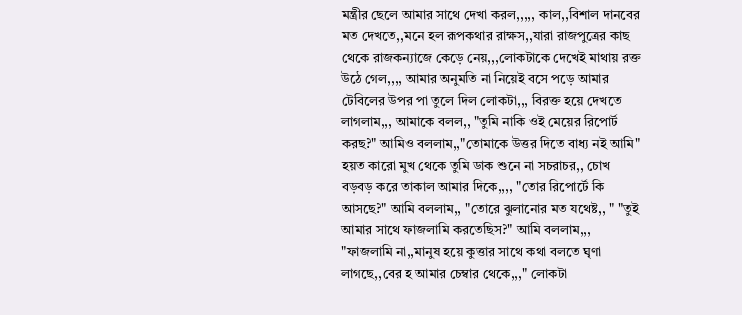মন্ত্রীর ছেলে আমার সাথে দেখা করল,,,,, কাল,,বিশাল দানবের মত দেখতে,,মনে হল রূপকথার রাক্ষস,,যারা রাজপুত্রের কাছ থেকে রাজকন্যাজে কেড়ে নেয়,,,লোকটাকে দেখেই মাথায় রক্ত উঠে গেল,,,, আমার অনুমতি না নিয়েই বসে পড়ে আমার টেবিলের উপর পা তুলে দিল লোকটা,,, বিরক্ত হয়ে দেখতে লাগলাম,,, আমাকে বলল,, "তুমি নাকি ওই মেয়ের রিপোর্ট করছ?" আমিও বললাম,,"তোমাকে উত্তর দিতে বাধ্য নই আমি" হয়ত কারো মুখ থেকে তুমি ডাক শুনে না সচরাচর,, চোখ বড়বড় করে তাকাল আমার দিকে,,,, "তোর রিপোর্টে কি আসছে?" আমি বললাম,, "তোরে ঝুলানোর মত যথেষ্ট,, " "তুই আমার সাথে ফাজলামি করতেছিস?" আমি বললাম,,, "ফাজলামি না,,মানুষ হয়ে কুত্তার সাথে কথা বলতে ঘৃণা লাগছে,,বের হ আমার চেম্বার থেকে,,," লোকটা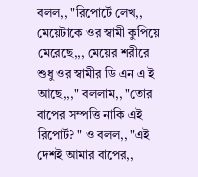বলল,, "রিপোর্টে লেখ,, মেয়েটাকে ওর স্বামী কুপিয়ে মেরেছে,,, মেয়ের শরীরে শুধু ওর স্বামীর ডি এন এ ই আছে,,," বললাম,, "তোর বাপের সম্পত্তি নাকি এই রিপোর্ট? " ও বলল,, "এই দেশই আমার বাপের,,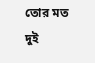তোর মত দুই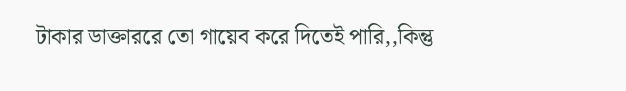টাকার ডাক্তাররে তো গায়েব করে দিতেই পারি,,কিন্তু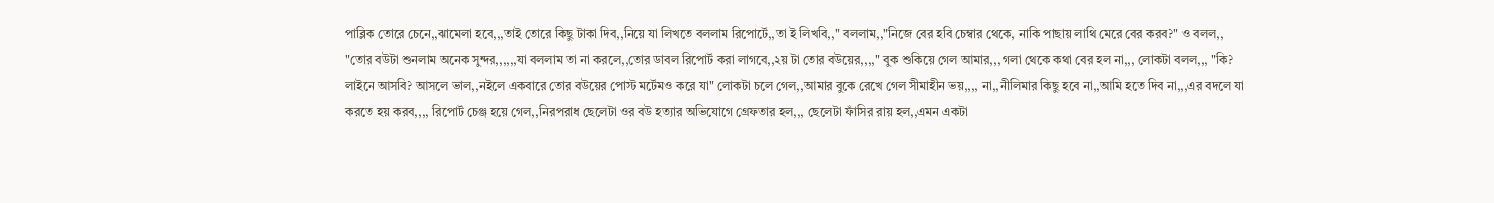পাব্লিক তোরে চেনে,,ঝামেলা হবে,,,তাই তোরে কিছু টাকা দিব,,নিয়ে যা লিখতে বললাম রিপোর্টে,,তা ই লিখবি,," বললাম,,"নিজে বের হবি চেম্বার থেকে, নাকি পাছায় লাথি মেরে বের করব?" ও বলল,, "তোর বউটা শুনলাম অনেক সুন্দর,,,,,,যা বললাম তা না করলে,,তোর ডাবল রিপোর্ট করা লাগবে,,২য় টা তোর বউয়ের,,,," বুক শুকিয়ে গেল আমার,,, গলা থেকে কথা বের হল না,,, লোকটা বলল,,, "কি? লাইনে আসবি? আসলে ভাল,,নইলে একবারে তোর বউয়ের পোস্ট মর্টেমও করে যা" লোকটা চলে গেল,,আমার বুকে রেখে গেল সীমাহীন ভয়,,,, না,,নীলিমার কিছু হবে না,,আমি হতে দিব না,,,এর বদলে যা করতে হয় করব,,,, রিপোর্ট চেঞ্জ হয়ে গেল,,নিরপরাধ ছেলেটা ওর বউ হত্যার অভিযোগে গ্রেফতার হল,,, ছেলেটা ফাঁসির রায় হল,,এমন একটা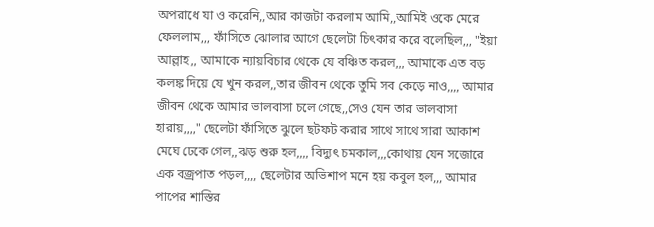অপরাধে যা ও করেনি,,আর কাজটা করলাম আমি,,আমিই ওকে মেরে ফেললাম,,, ফাঁসিতে ঝোলার আগে ছেলেটা চিৎকার করে বলেছিল,,, "ইয়া আল্লাহ,, আমাকে ন্যায়বিচার থেকে যে বঞ্চিত করল,,, আমাকে এত বড় কলঙ্ক দিয়ে যে খুন করল,,তার জীবন থেকে তুমি সব কেড়ে নাও,,,, আমার জীবন থেকে আমার ভালবাসা চলে গেছে,,সেও যেন তার ভালবাসা হারায়,,,," ছেলেটা ফাঁসিতে ঝুলে ছটফট করার সাথে সাথে সারা আকাশ মেঘে ঢেকে গেল,,ঝড় শুরু হল,,,, বিদ্যুৎ চমকাল,,,কোথায় যেন সজোরে এক বজ্রপাত পড়ল,,,, ছেলেটার অভিশাপ মনে হয় কবুল হল,,, আমার পাপের শাস্তির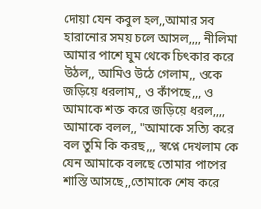দোয়া যেন কবুল হল,,আমার সব হারানোর সময় চলে আসল,,,, নীলিমা আমার পাশে ঘুম থেকে চিৎকার করে উঠল,, আমিও উঠে গেলাম,, ওকে জড়িয়ে ধরলাম,, ও কাঁপছে,,, ও আমাকে শক্ত করে জড়িয়ে ধরল,,,, আমাকে বলল,, "আমাকে সত্যি করে বল তুমি কি করছ,,, স্বপ্নে দেখলাম কে যেন আমাকে বলছে তোমার পাপের শাস্তি আসছে,,তোমাকে শেষ করে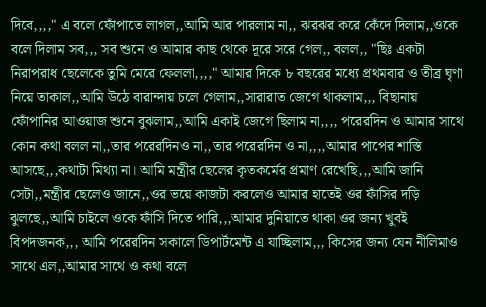দিবে,,,," এ বলে ফোঁপাতে লাগল,,আমি আর পারলাম না,, ঝরঝর করে কেঁদে দিলাম,,ওকে বলে দিলাম সব,,, সব শুনে ও আমার কাছ থেকে দূরে সরে গেল,, বলল,, "ছিঃ একটা নিরাপরাধ ছেলেকে তুমি মেরে ফেললা,,,," আমার দিকে ৮ বছরের মধ্যে প্রথমবার ও তীব্র ঘৃণা নিয়ে তাকাল,,আমি উঠে বারান্দায় চলে গেলাম,,সারারাত জেগে থাকলাম,,, বিছানায় ফোঁপানির আওয়াজ শুনে বুঝলাম,,আমি একাই জেগে ছিলাম না,,,, পরেরদিন ও আমার সাথে কোন কথা বলল না,,তার পরেরদিনও না,,তার পরেরদিন ও না,,,,আমার পাপের শাস্তি আসছে,,,কথাটা মিথ্যা না। আমি মন্ত্রীর ছেলের কৃতকর্মের প্রমাণ রেখেছি,,,আমি জানি সেটা,,মন্ত্রীর ছেলেও জানে,,ওর ভয়ে কাজটা করলেও আমার হাতেই ওর ফাঁসির দড়ি ঝুলছে,,আমি চাইলে ওকে ফাঁসি দিতে পারি,,,আমার দুনিয়াতে থাকা ওর জন্য খুবই বিপদজনক,,, আমি পরেরদিন সকালে ডিপার্টমেন্ট এ যাচ্ছিলাম,,, কিসের জন্য যেন নীলিমাও সাথে এল,,আমার সাথে ও কথা বলে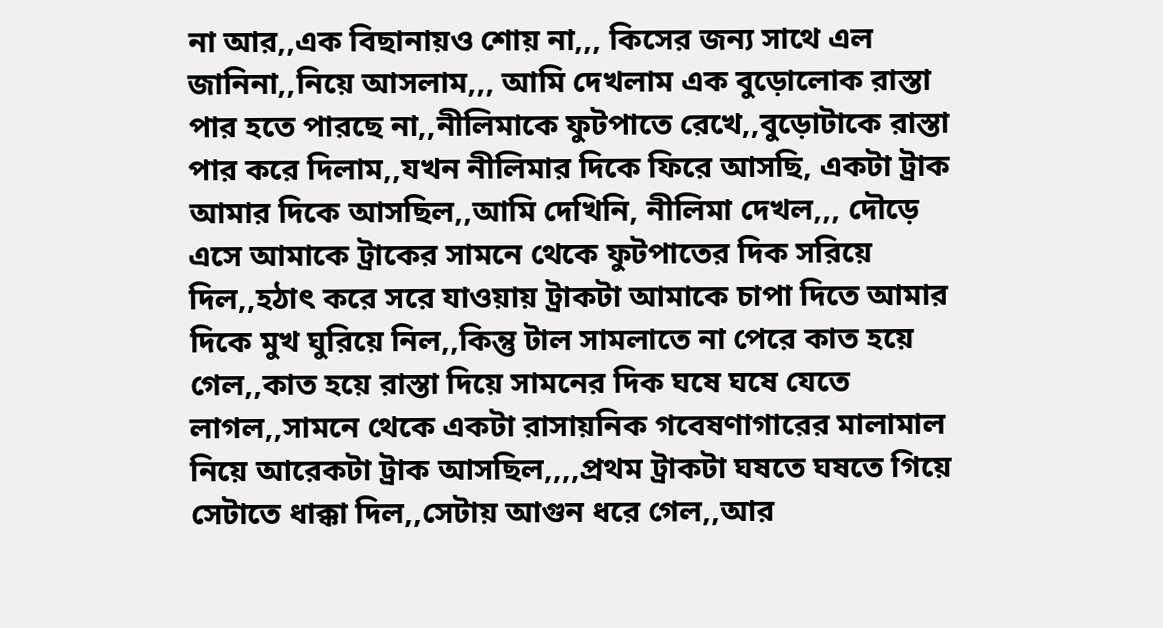না আর,,এক বিছানায়ও শোয় না,,, কিসের জন্য সাথে এল জানিনা,,নিয়ে আসলাম,,, আমি দেখলাম এক বুড়োলোক রাস্তা পার হতে পারছে না,,নীলিমাকে ফুটপাতে রেখে,,বুড়োটাকে রাস্তা পার করে দিলাম,,যখন নীলিমার দিকে ফিরে আসছি, একটা ট্রাক আমার দিকে আসছিল,,আমি দেখিনি, নীলিমা দেখল,,, দৌড়ে এসে আমাকে ট্রাকের সামনে থেকে ফুটপাতের দিক সরিয়ে দিল,,হঠাৎ করে সরে যাওয়ায় ট্রাকটা আমাকে চাপা দিতে আমার দিকে মুখ ঘুরিয়ে নিল,,কিন্তু টাল সামলাতে না পেরে কাত হয়ে গেল,,কাত হয়ে রাস্তা দিয়ে সামনের দিক ঘষে ঘষে যেতে লাগল,,সামনে থেকে একটা রাসায়নিক গবেষণাগারের মালামাল নিয়ে আরেকটা ট্রাক আসছিল,,,,প্রথম ট্রাকটা ঘষতে ঘষতে গিয়ে সেটাতে ধাক্কা দিল,,সেটায় আগুন ধরে গেল,,আর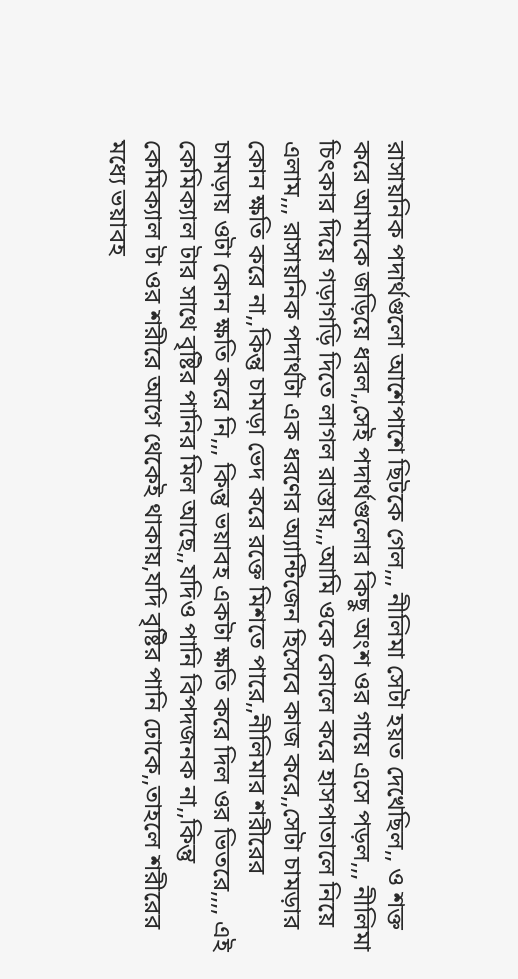রাসায়নিক পদার্থগুলো আশেপাশে ছিটকে গেল,,, নীলিমা সেটা হয়ত দেখেছিল,, ও শক্ত করে আমাকে জড়িয়ে ধরল,,সেই পদার্থগুলোর কিছু অংশ ওর গায়ে এসে পড়ল,,, নীলিমা চিৎকার দিয়ে গড়াগড়ি দিতে লাগল রাস্তায়,,,আমি ওকে কোলে করে হাসপাতালে নিয়ে এলাম,,, রাসায়নিক পদার্থটা এক ধরণের অ্যান্টিজেন হিসেবে কাজ করে,,সেটা চামড়ার কোন ক্ষতি করে না,,কিন্তু চামড়া ভেদ করে রক্তে মিশতে পারে,,নীলিমার শরীরের চামড়ায় ওটা কোন ক্ষতি করে নি,,, কিন্তু ভয়াবহ একটা ক্ষতি করে দিল ওর ভিতরে,,,, এই কেমিক্যাল টার সাথে বৃষ্টির পানির মিল আছে,,যদিও পানি বিপদজনক না,,কিন্তু কেমিক্যাল টা ওর শরীরে আগে থেকেই থাকায়,যদি বৃষ্টির পানি ঢোকে,,তাহলে শরীরের মধ্যে ভয়াবহ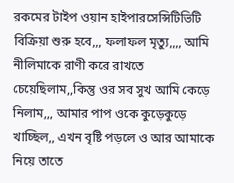রকমের টাইপ ওয়ান হাইপারসেন্সিটিভিটি বিক্রিয়া শুরু হবে,,, ফলাফল মৃত্যু,,,, আমি নীলিমাকে রাণী করে রাখতে চেয়েছিলাম,,কিন্তু ওর সব সুখ আমি কেড়ে নিলাম,,, আমার পাপ ওকে কুড়েকুড়ে খাচ্ছিল,, এখন বৃষ্টি পড়লে ও আর আমাকে নিয়ে তাতে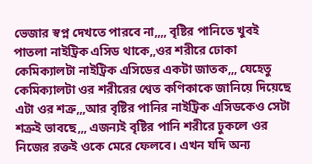ভেজার স্বপ্ন দেখতে পারবে না,,,, বৃষ্টির পানিতে খুবই পাতলা নাইট্রিক এসিড থাকে,,ওর শরীরে ঢোকা কেমিক্যালটা নাইট্রিক এসিডের একটা জাতক,,, যেহেতু কেমিক্যালটা ওর শরীরের শ্বেত কণিকাকে জানিয়ে দিয়েছে এটা ওর শত্রু,,,আর বৃষ্টির পানির নাইট্রিক এসিডকেও সেটা শত্রুই ভাবছে,,, এজন্যই বৃষ্টির পানি শরীরে ঢুকলে ওর নিজের রক্তই ওকে মেরে ফেলবে। এখন যদি অন্য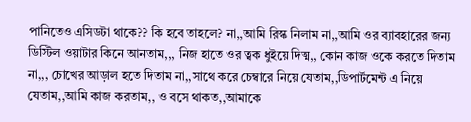পানিতেও এসিডটা থাকে?? কি হবে তাহলে? না,,আমি রিস্ক নিলাম না,,আমি ওর ব্যাবহারের জন্য ডিস্টিল ওয়াটার কিনে আনতাম,,, নিজ হাতে ওর ত্বক ধুইয়ে দিত্ম,, কোন কাজ ওকে করতে দিতাম না,,, চোখের আড়াল হতে দিতাম না,,সাথে করে চেম্বারে নিয়ে যেতাম,,ডিপার্টমেন্ট এ নিয়ে যেতাম,,আমি কাজ করতাম,, ও বসে থাকত,,আমাকে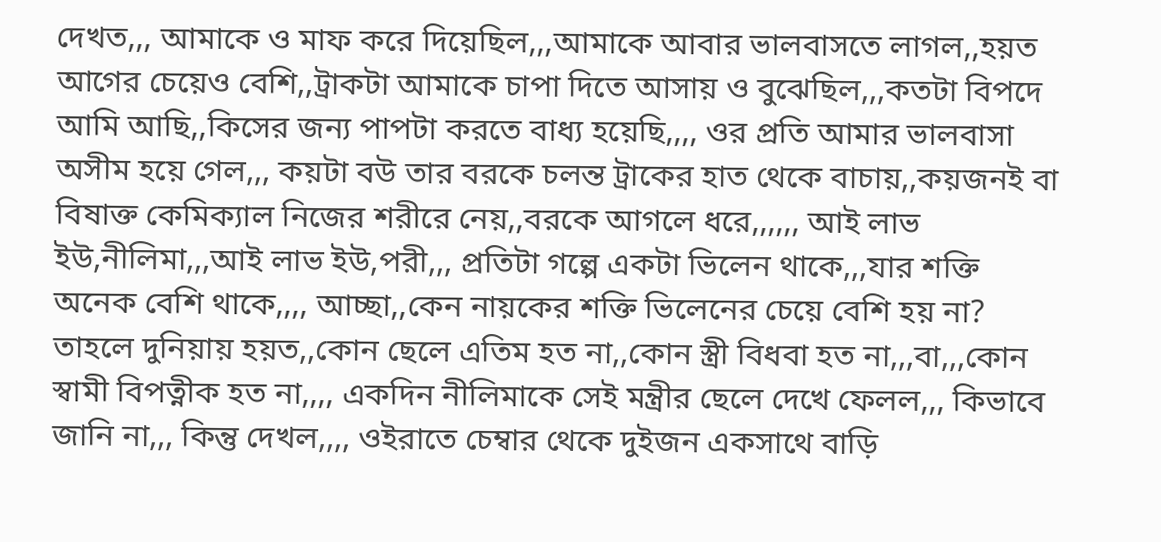দেখত,,, আমাকে ও মাফ করে দিয়েছিল,,,আমাকে আবার ভালবাসতে লাগল,,হয়ত আগের চেয়েও বেশি,,ট্রাকটা আমাকে চাপা দিতে আসায় ও বুঝেছিল,,,কতটা বিপদে আমি আছি,,কিসের জন্য পাপটা করতে বাধ্য হয়েছি,,,, ওর প্রতি আমার ভালবাসা অসীম হয়ে গেল,,, কয়টা বউ তার বরকে চলন্ত ট্রাকের হাত থেকে বাচায়,,কয়জনই বা বিষাক্ত কেমিক্যাল নিজের শরীরে নেয়,,বরকে আগলে ধরে,,,,,, আই লাভ ইউ,নীলিমা,,,আই লাভ ইউ,পরী,,, প্রতিটা গল্পে একটা ভিলেন থাকে,,,যার শক্তি অনেক বেশি থাকে,,,, আচ্ছা,,কেন নায়কের শক্তি ভিলেনের চেয়ে বেশি হয় না? তাহলে দুনিয়ায় হয়ত,,কোন ছেলে এতিম হত না,,কোন স্ত্রী বিধবা হত না,,,বা,,,কোন স্বামী বিপত্নীক হত না,,,, একদিন নীলিমাকে সেই মন্ত্রীর ছেলে দেখে ফেলল,,, কিভাবে জানি না,,, কিন্তু দেখল,,,, ওইরাতে চেম্বার থেকে দুইজন একসাথে বাড়ি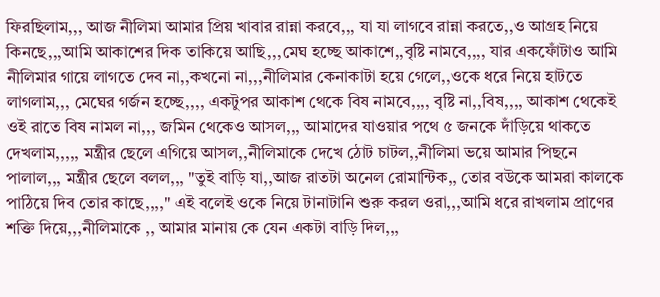ফিরছিলাম,,, আজ নীলিমা আমার প্রিয় খাবার রান্না করবে,,, যা যা লাগবে রান্না করতে,,ও আগ্রহ নিয়ে কিনছে,,,আমি আকাশের দিক তাকিয়ে আছি,,,মেঘ হচ্ছে আকাশে,,বৃষ্টি নামবে,,,, যার একফোঁটাও আমি নীলিমার গায়ে লাগতে দেব না,,কখনো না,,,নীলিমার কেনাকাটা হয়ে গেলে,,ওকে ধরে নিয়ে হাটতে লাগলাম,,, মেঘের গর্জন হচ্ছে,,,, একটুপর আকাশ থেকে বিষ নামবে,,,, বৃষ্টি না,,বিষ,,,, আকাশ থেকেই ওই রাতে বিষ নামল না,,, জমিন থেকেও আসল,,, আমাদের যাওয়ার পথে ৫ জনকে দাঁড়িয়ে থাকতে দেখলাম,,,,, মন্ত্রীর ছেলে এগিয়ে আসল,,নীলিমাকে দেখে ঠোট চাটল,,নীলিমা ভয়ে আমার পিছনে পালাল,,, মন্ত্রীর ছেলে বলল,,, "তুই বাড়ি যা,,আজ রাতটা অনেল রোমান্টিক,, তোর বউকে আমরা কালকে পাঠিয়ে দিব তোর কাছে,,,," এই বলেই ওকে নিয়ে টানাটানি শুরু করল ওরা,,,আমি ধরে রাখলাম প্রাণের শক্তি দিয়ে,,,নীলিমাকে ,, আমার মানায় কে যেন একটা বাড়ি দিল,,,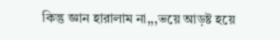কিন্তু জ্ঞান হারালাম না,,,ভয়ে আড়ষ্ট হয়ে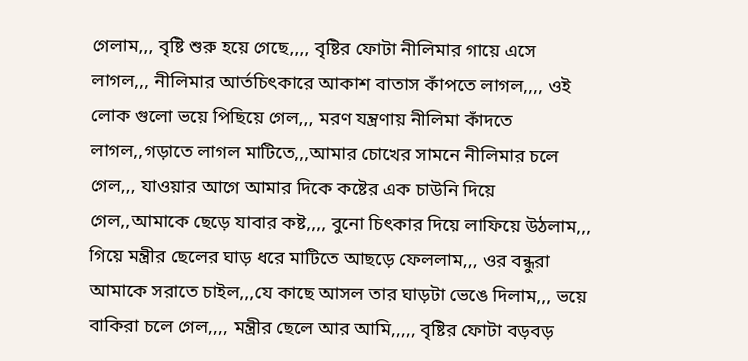গেলাম,,, বৃষ্টি শুরু হয়ে গেছে,,,, বৃষ্টির ফোটা নীলিমার গায়ে এসে লাগল,,, নীলিমার আর্তচিৎকারে আকাশ বাতাস কাঁপতে লাগল,,,, ওই লোক গুলো ভয়ে পিছিয়ে গেল,,, মরণ যন্ত্রণায় নীলিমা কাঁদতে লাগল,,গড়াতে লাগল মাটিতে,,,আমার চোখের সামনে নীলিমার চলে গেল,,, যাওয়ার আগে আমার দিকে কষ্টের এক চাউনি দিয়ে গেল,,আমাকে ছেড়ে যাবার কষ্ট,,,, বুনো চিৎকার দিয়ে লাফিয়ে উঠলাম,,, গিয়ে মন্ত্রীর ছেলের ঘাড় ধরে মাটিতে আছড়ে ফেললাম,,, ওর বন্ধুরা আমাকে সরাতে চাইল,,,যে কাছে আসল তার ঘাড়টা ভেঙে দিলাম,,, ভয়ে বাকিরা চলে গেল,,,, মন্ত্রীর ছেলে আর আমি,,,,, বৃষ্টির ফোটা বড়বড়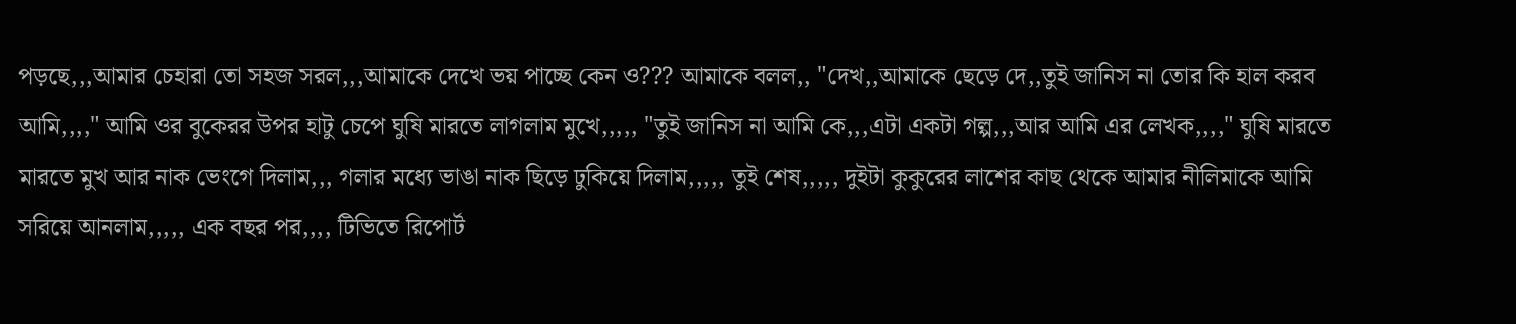পড়ছে,,,আমার চেহারা তো সহজ সরল,,,আমাকে দেখে ভয় পাচ্ছে কেন ও??? আমাকে বলল,, "দেখ,,আমাকে ছেড়ে দে,,তুই জানিস না তোর কি হাল করব আমি,,,," আমি ওর বুকেরর উপর হাটু চেপে ঘুষি মারতে লাগলাম মুখে,,,,, "তুই জানিস না আমি কে,,,এটা একটা গল্প,,,আর আমি এর লেখক,,,," ঘুষি মারতে মারতে মুখ আর নাক ভেংগে দিলাম,,, গলার মধ্যে ভাঙা নাক ছিড়ে ঢুকিয়ে দিলাম,,,,, তুই শেষ,,,,, দুইটা কুকুরের লাশের কাছ থেকে আমার নীলিমাকে আমি সরিয়ে আনলাম,,,,, এক বছর পর,,,, টিভিতে রিপোর্ট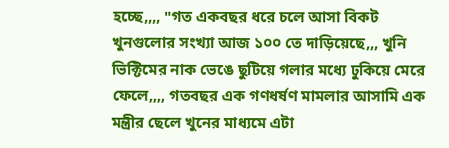হচ্ছে,,,, "গত একবছর ধরে চলে আসা বিকট খুনগুলোর সংখ্যা আজ ১০০ তে দাড়িয়েছে,,, খুনি ভিক্টিমের নাক ভেঙে ছুটিয়ে গলার মধ্যে ঢুকিয়ে মেরে ফেলে,,,, গতবছর এক গণধর্ষণ মামলার আসামি এক মন্ত্রীর ছেলে খুনের মাধ্যমে এটা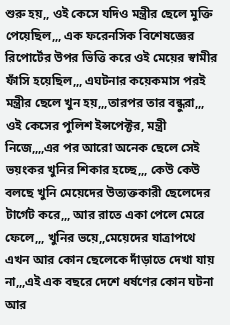শুরু হয়,, ওই কেসে যদিও মন্ত্রীর ছেলে মুক্তি পেয়েছিল,,, এক ফরেনসিক বিশেষজ্ঞের রিপোর্টের উপর ভিত্তি করে ওই মেয়ের স্বামীর ফাঁসি হয়েছিল,,, এঘটনার কয়েকমাস পরই মন্ত্রীর ছেলে খুন হয়,,,তারপর তার বন্ধুরা,,, ওই কেসের পুলিশ ইন্সপেক্টর, মন্ত্রী নিজে,,,,এর পর আরো অনেক ছেলে সেই ভয়ংকর খুনির শিকার হচ্ছে,,, কেউ কেউ বলছে খুনি মেয়েদের উত্যক্তকারী ছেলেদের টার্গেট করে,,, আর রাতে একা পেলে মেরে ফেলে,,, খুনির ভয়ে,,মেয়েদের যাত্রাপথে এখন আর কোন ছেলেকে দাঁড়াতে দেখা যায় না,,,এই এক বছরে দেশে ধর্ষণের কোন ঘটনা আর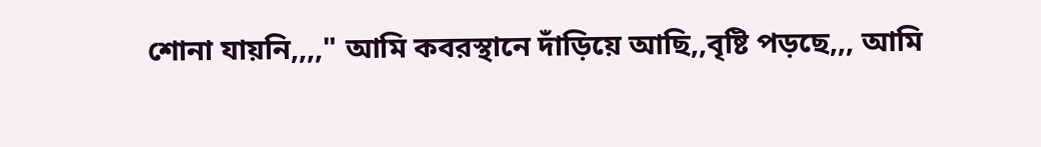শোনা যায়নি,,,," আমি কবরস্থানে দাঁড়িয়ে আছি,,বৃষ্টি পড়ছে,,, আমি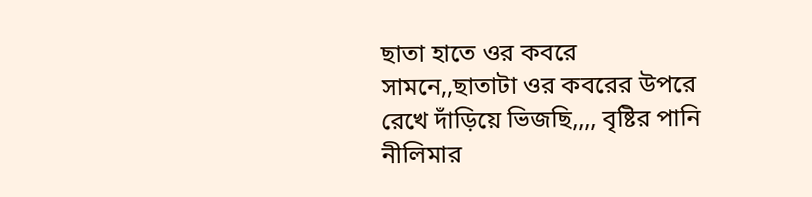ছাতা হাতে ওর কবরে সামনে,,ছাতাটা ওর কবরের উপরে রেখে দাঁড়িয়ে ভিজছি,,,, বৃষ্টির পানি নীলিমার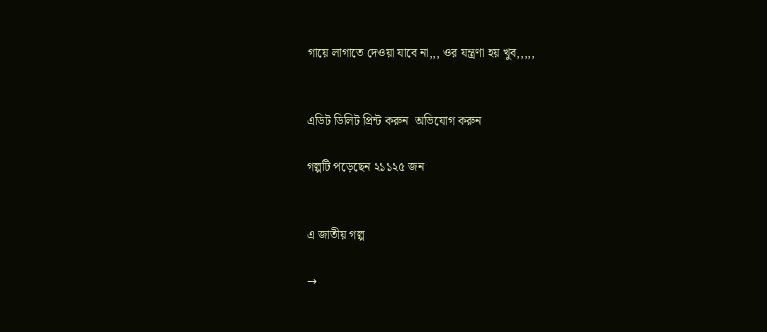গায়ে লাগাতে দেওয়া যাবে না,,, ওর যন্ত্রণা হয় খুব,,,,,


এডিট ডিলিট প্রিন্ট করুন  অভিযোগ করুন

গল্পটি পড়েছেন ২১১২৫ জন


এ জাতীয় গল্প

→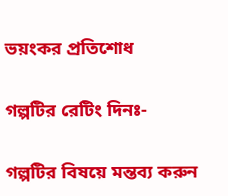ভয়ংকর প্রতিশোধ

গল্পটির রেটিং দিনঃ-

গল্পটির বিষয়ে মন্তব্য করুন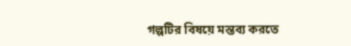গল্পটির বিষয়ে মন্তব্য করতে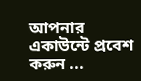আপনার একাউন্টে প্রবেশ করুন ...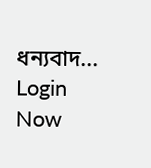ধন্যবাদ... Login Now